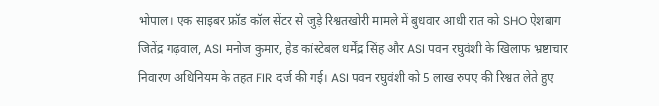भोपाल। एक साइबर फ्रॉड कॉल सेंटर से जुड़े रिश्वतखोरी मामले में बुधवार आधी रात को SHO ऐशबाग जितेंद्र गढ़वाल, ASI मनोज कुमार, हेड कांस्टेबल धर्मेंद्र सिंह और ASI पवन रघुवंशी के खिलाफ भ्रष्टाचार निवारण अधिनियम के तहत FIR दर्ज की गई। ASI पवन रघुवंशी को 5 लाख रुपए की रिश्वत लेते हुए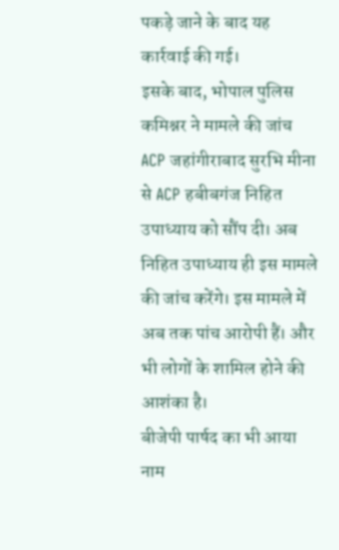पकड़े जाने के बाद यह कार्रवाई की गई।
इसके बाद, भोपाल पुलिस कमिश्नर ने मामले की जांच ACP जहांगीराबाद सुरभि मीना से ACP हबीबगंज निहित उपाध्याय को सौंप दी। अब निहित उपाध्याय ही इस मामले की जांच करेंगे। इस मामले में अब तक पांच आरोपी हैं। और भी लोगों के शामिल होने की आशंका है।
बीजेपी पार्षद का भी आया नाम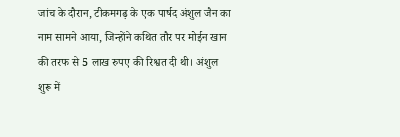जांच के दौरान, टीकमगढ़ के एक पार्षद अंशुल जैन का नाम सामने आया, जिन्होंने कथित तौर पर मोईन खान की तरफ से 5 लाख रुपए की रिश्वत दी थी। अंशुल शुरू में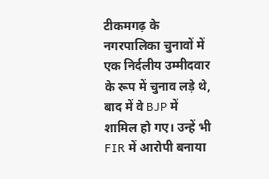टीकमगढ़ के नगरपालिका चुनावों में एक निर्दलीय उम्मीदवार के रूप में चुनाव लड़े थे, बाद में वे BJP में शामिल हो गए। उन्हें भी FIR में आरोपी बनाया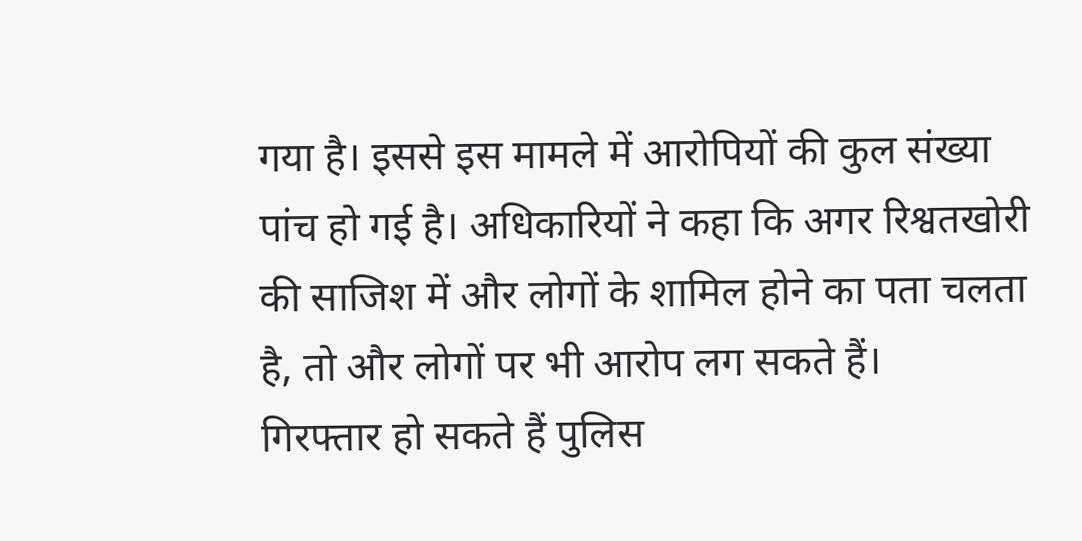गया है। इससे इस मामले में आरोपियों की कुल संख्या पांच हो गई है। अधिकारियों ने कहा कि अगर रिश्वतखोरी की साजिश में और लोगों के शामिल होने का पता चलता है, तो और लोगों पर भी आरोप लग सकते हैं।
गिरफ्तार हो सकते हैं पुलिस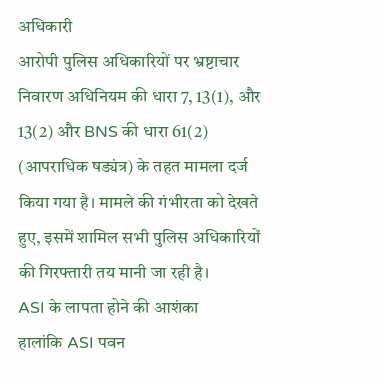अधिकारी
आरोपी पुलिस अधिकारियों पर भ्रष्टाचार निवारण अधिनियम की धारा 7, 13(1), और 13(2) और BNS की धारा 61(2) (आपराधिक षड्यंत्र) के तहत मामला दर्ज किया गया है। मामले की गंभीरता को देखते हुए, इसमें शामिल सभी पुलिस अधिकारियों की गिरफ्तारी तय मानी जा रही है।
ASI के लापता होने की आशंका
हालांकि ASI पवन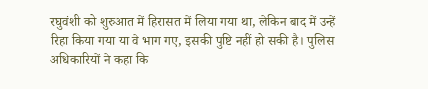रघुवंशी को शुरुआत में हिरासत में लिया गया था, लेकिन बाद में उन्हें रिहा किया गया या वे भाग गए, इसकी पुष्टि नहीं हो सकी है। पुलिस अधिकारियों ने कहा कि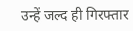उन्हें जल्द ही गिरफ्तार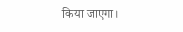किया जाएगा।